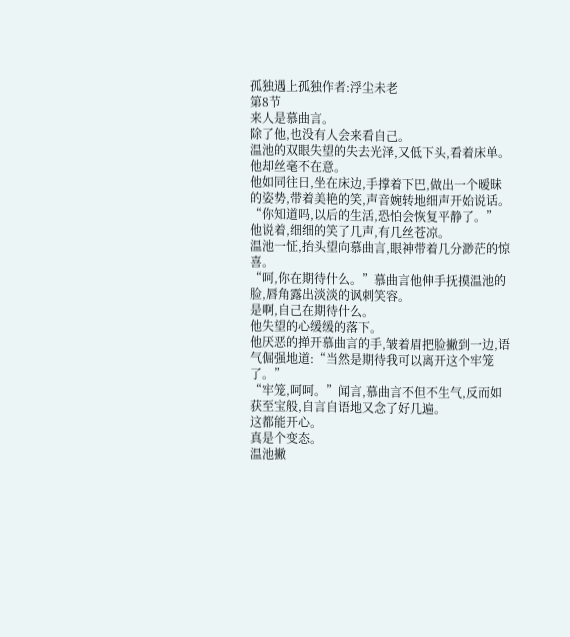孤独遇上孤独作者:浮尘未老
第8节
来人是慕曲言。
除了他,也没有人会来看自己。
温池的双眼失望的失去光泽,又低下头,看着床单。
他却丝毫不在意。
他如同往日,坐在床边,手撑着下巴,做出一个暧昧的姿势,带着美艳的笑,声音婉转地细声开始说话。
“你知道吗,以后的生活,恐怕会恢复平静了。”
他说着,细细的笑了几声,有几丝苍凉。
温池一怔,抬头望向慕曲言,眼神带着几分渺茫的惊喜。
“呵,你在期待什么。”慕曲言他伸手抚摸温池的脸,唇角露出淡淡的讽刺笑容。
是啊,自己在期待什么。
他失望的心缓缓的落下。
他厌恶的掸开慕曲言的手,皱着眉把脸撇到一边,语气倔强地道:“当然是期待我可以离开这个牢笼了。”
“牢笼,呵呵。”闻言,慕曲言不但不生气,反而如获至宝般,自言自语地又念了好几遍。
这都能开心。
真是个变态。
温池撇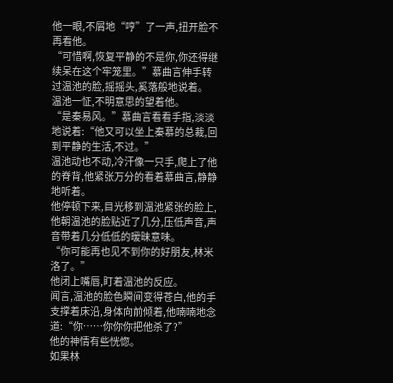他一眼,不屑地“哼”了一声,扭开脸不再看他。
“可惜啊,恢复平静的不是你,你还得继续呆在这个牢笼里。”慕曲言伸手转过温池的脸,摇摇头,奚落般地说着。
温池一怔,不明意思的望着他。
“是秦易风。”慕曲言看看手指,淡淡地说着:“他又可以坐上秦慕的总裁,回到平静的生活,不过。”
温池动也不动,冷汗像一只手,爬上了他的脊背,他紧张万分的看着慕曲言,静静地听着。
他停顿下来,目光移到温池紧张的脸上,他朝温池的脸贴近了几分,压低声音,声音带着几分低低的暧昧意味。
“你可能再也见不到你的好朋友,林米洛了。”
他闭上嘴唇,盯着温池的反应。
闻言,温池的脸色瞬间变得苍白,他的手支撑着床沿,身体向前倾着,他喃喃地念道:“你……你你你把他杀了?”
他的神情有些恍惚。
如果林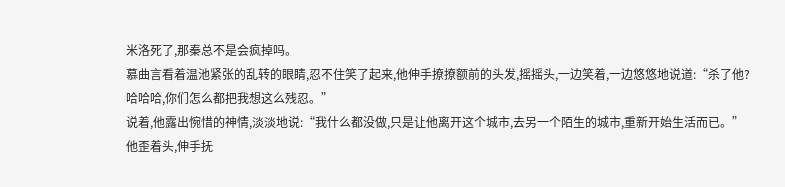米洛死了,那秦总不是会疯掉吗。
慕曲言看着温池紧张的乱转的眼睛,忍不住笑了起来,他伸手撩撩额前的头发,摇摇头,一边笑着,一边悠悠地说道:“杀了他?哈哈哈,你们怎么都把我想这么残忍。”
说着,他露出惋惜的神情,淡淡地说:“我什么都没做,只是让他离开这个城市,去另一个陌生的城市,重新开始生活而已。”
他歪着头,伸手抚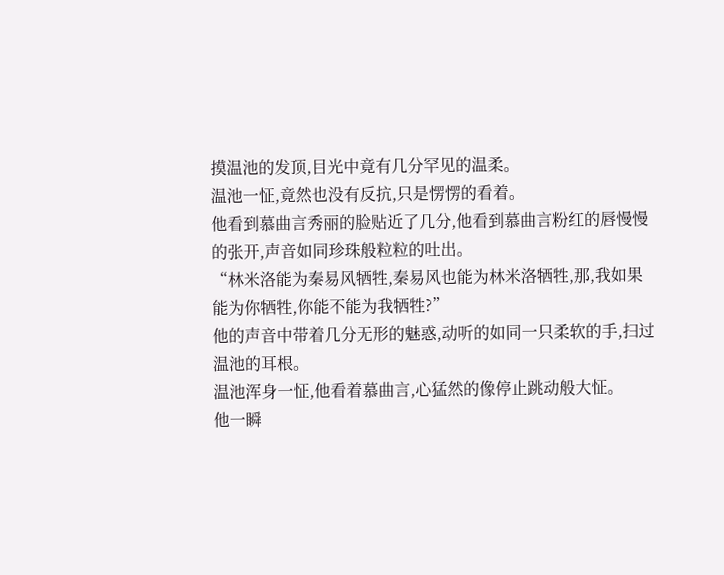摸温池的发顶,目光中竟有几分罕见的温柔。
温池一怔,竟然也没有反抗,只是愣愣的看着。
他看到慕曲言秀丽的脸贴近了几分,他看到慕曲言粉红的唇慢慢的张开,声音如同珍珠般粒粒的吐出。
“林米洛能为秦易风牺牲,秦易风也能为林米洛牺牲,那,我如果能为你牺牲,你能不能为我牺牲?”
他的声音中带着几分无形的魅惑,动听的如同一只柔软的手,扫过温池的耳根。
温池浑身一怔,他看着慕曲言,心猛然的像停止跳动般大怔。
他一瞬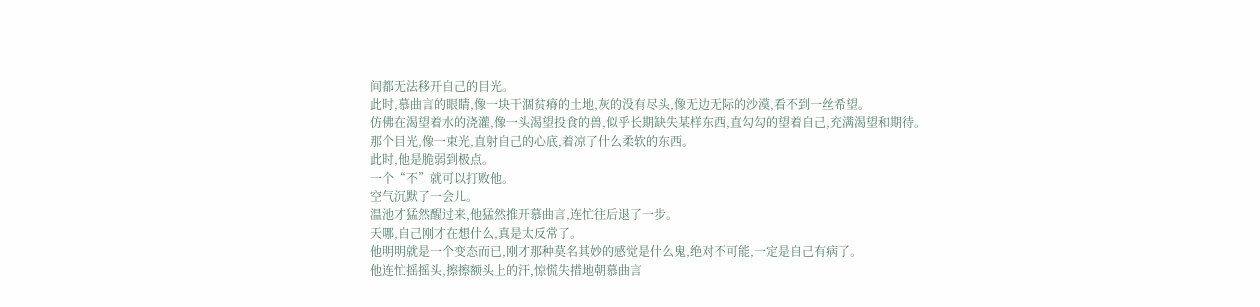间都无法移开自己的目光。
此时,慕曲言的眼睛,像一块干涸贫瘠的土地,灰的没有尽头,像无边无际的沙漠,看不到一丝希望。
仿佛在渴望着水的浇灌,像一头渴望投食的兽,似乎长期缺失某样东西,直勾勾的望着自己,充满渴望和期待。
那个目光,像一束光,直射自己的心底,着凉了什么柔软的东西。
此时,他是脆弱到极点。
一个“不”就可以打败他。
空气沉默了一会儿。
温池才猛然醒过来,他猛然推开慕曲言,连忙往后退了一步。
天哪,自己刚才在想什么,真是太反常了。
他明明就是一个变态而已,刚才那种莫名其妙的感觉是什么鬼,绝对不可能,一定是自己有病了。
他连忙摇摇头,擦擦额头上的汗,惊慌失措地朝慕曲言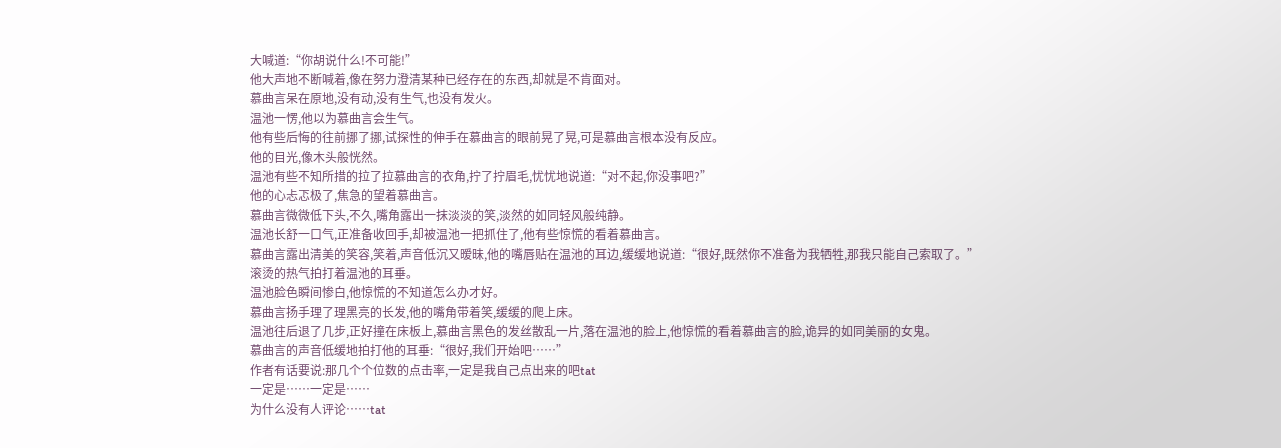大喊道:“你胡说什么!不可能!”
他大声地不断喊着,像在努力澄清某种已经存在的东西,却就是不肯面对。
慕曲言呆在原地,没有动,没有生气,也没有发火。
温池一愣,他以为慕曲言会生气。
他有些后悔的往前挪了挪,试探性的伸手在慕曲言的眼前晃了晃,可是慕曲言根本没有反应。
他的目光,像木头般恍然。
温池有些不知所措的拉了拉慕曲言的衣角,拧了拧眉毛,忧忧地说道:“对不起,你没事吧?”
他的心忐忑极了,焦急的望着慕曲言。
慕曲言微微低下头,不久,嘴角露出一抹淡淡的笑,淡然的如同轻风般纯静。
温池长舒一口气,正准备收回手,却被温池一把抓住了,他有些惊慌的看着慕曲言。
慕曲言露出清美的笑容,笑着,声音低沉又暧昧,他的嘴唇贴在温池的耳边,缓缓地说道:“很好,既然你不准备为我牺牲,那我只能自己索取了。”
滚烫的热气拍打着温池的耳垂。
温池脸色瞬间惨白,他惊慌的不知道怎么办才好。
慕曲言扬手理了理黑亮的长发,他的嘴角带着笑,缓缓的爬上床。
温池往后退了几步,正好撞在床板上,慕曲言黑色的发丝散乱一片,落在温池的脸上,他惊慌的看着慕曲言的脸,诡异的如同美丽的女鬼。
慕曲言的声音低缓地拍打他的耳垂:“很好,我们开始吧……”
作者有话要说:那几个个位数的点击率,一定是我自己点出来的吧tat
一定是……一定是……
为什么没有人评论……tat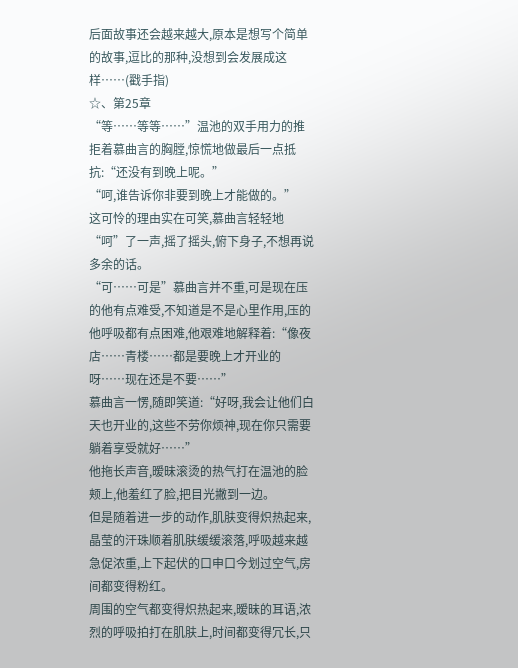后面故事还会越来越大,原本是想写个简单的故事,逗比的那种,没想到会发展成这样……(戳手指)
☆、第25章
“等……等等……”温池的双手用力的推拒着慕曲言的胸膛,惊慌地做最后一点抵抗:“还没有到晚上呢。”
“呵,谁告诉你非要到晚上才能做的。”
这可怜的理由实在可笑,慕曲言轻轻地“呵”了一声,摇了摇头,俯下身子,不想再说多余的话。
“可……可是”慕曲言并不重,可是现在压的他有点难受,不知道是不是心里作用,压的他呼吸都有点困难,他艰难地解释着:“像夜店……青楼……都是要晚上才开业的呀……现在还是不要……”
慕曲言一愣,随即笑道:“好呀,我会让他们白天也开业的,这些不劳你烦神,现在你只需要躺着享受就好……”
他拖长声音,暧昧滚烫的热气打在温池的脸颊上,他羞红了脸,把目光撇到一边。
但是随着进一步的动作,肌肤变得炽热起来,晶莹的汗珠顺着肌肤缓缓滚落,呼吸越来越急促浓重,上下起伏的口申口今划过空气,房间都变得粉红。
周围的空气都变得炽热起来,暧昧的耳语,浓烈的呼吸拍打在肌肤上,时间都变得冗长,只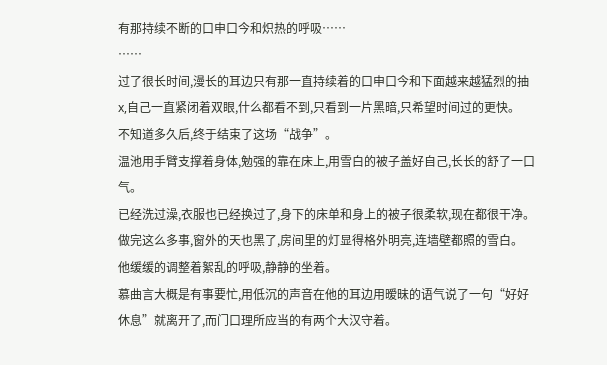有那持续不断的口申口今和炽热的呼吸……
……
过了很长时间,漫长的耳边只有那一直持续着的口申口今和下面越来越猛烈的抽x,自己一直紧闭着双眼,什么都看不到,只看到一片黑暗,只希望时间过的更快。
不知道多久后,终于结束了这场“战争”。
温池用手臂支撑着身体,勉强的靠在床上,用雪白的被子盖好自己,长长的舒了一口气。
已经洗过澡,衣服也已经换过了,身下的床单和身上的被子很柔软,现在都很干净。
做完这么多事,窗外的天也黑了,房间里的灯显得格外明亮,连墙壁都照的雪白。
他缓缓的调整着絮乱的呼吸,静静的坐着。
慕曲言大概是有事要忙,用低沉的声音在他的耳边用暧昧的语气说了一句“好好休息”就离开了,而门口理所应当的有两个大汉守着。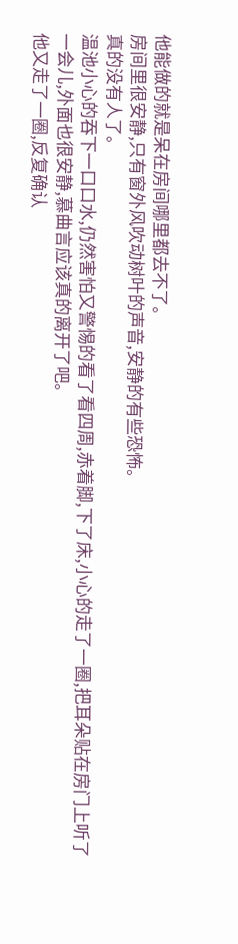他能做的就是呆在房间哪里都去不了。
房间里很安静,只有窗外风吹动树叶的声音,安静的有些恐怖。
真的没有人了。
温池小心的吞下一口口水,仍然害怕又警惕的看了看四周,赤着脚,下了床,小心的走了一圈,把耳朵贴在房门上听了一会儿,外面也很安静,慕曲言应该真的离开了吧。
他又走了一圈,反复确认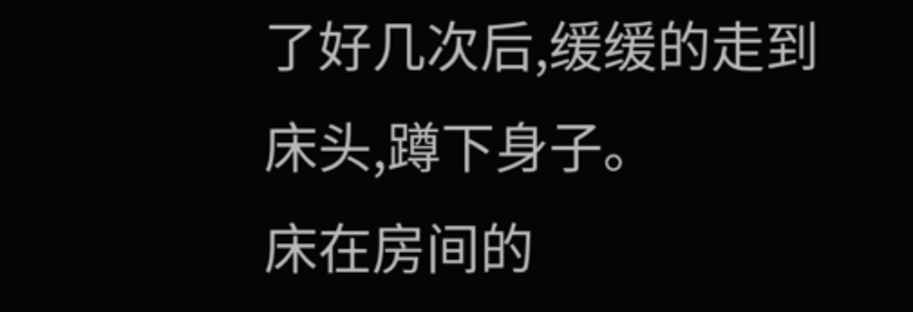了好几次后,缓缓的走到床头,蹲下身子。
床在房间的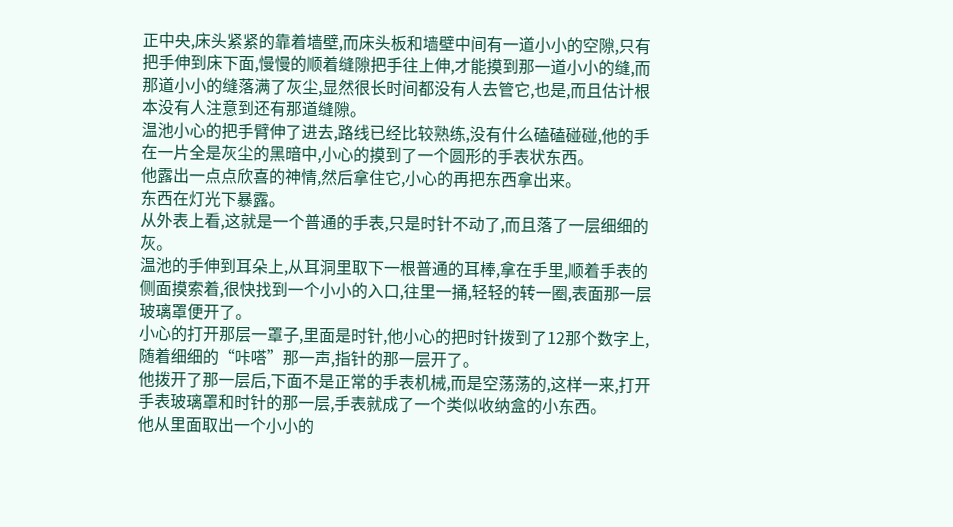正中央,床头紧紧的靠着墙壁,而床头板和墙壁中间有一道小小的空隙,只有把手伸到床下面,慢慢的顺着缝隙把手往上伸,才能摸到那一道小小的缝,而那道小小的缝落满了灰尘,显然很长时间都没有人去管它,也是,而且估计根本没有人注意到还有那道缝隙。
温池小心的把手臂伸了进去,路线已经比较熟练,没有什么磕磕碰碰,他的手在一片全是灰尘的黑暗中,小心的摸到了一个圆形的手表状东西。
他露出一点点欣喜的神情,然后拿住它,小心的再把东西拿出来。
东西在灯光下暴露。
从外表上看,这就是一个普通的手表,只是时针不动了,而且落了一层细细的灰。
温池的手伸到耳朵上,从耳洞里取下一根普通的耳棒,拿在手里,顺着手表的侧面摸索着,很快找到一个小小的入口,往里一捅,轻轻的转一圈,表面那一层玻璃罩便开了。
小心的打开那层一罩子,里面是时针,他小心的把时针拨到了12那个数字上,随着细细的“咔嗒”那一声,指针的那一层开了。
他拨开了那一层后,下面不是正常的手表机械,而是空荡荡的,这样一来,打开手表玻璃罩和时针的那一层,手表就成了一个类似收纳盒的小东西。
他从里面取出一个小小的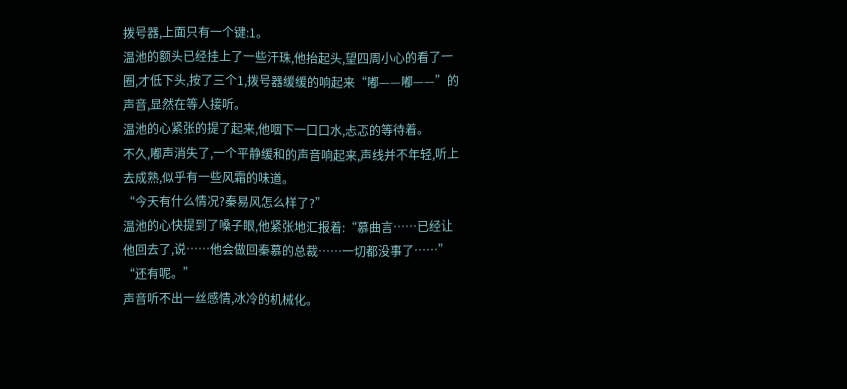拨号器,上面只有一个键:1。
温池的额头已经挂上了一些汗珠,他抬起头,望四周小心的看了一圈,才低下头,按了三个1,拨号器缓缓的响起来“嘟——嘟——”的声音,显然在等人接听。
温池的心紧张的提了起来,他咽下一口口水,忐忑的等待着。
不久,嘟声消失了,一个平静缓和的声音响起来,声线并不年轻,听上去成熟,似乎有一些风霜的味道。
“今天有什么情况?秦易风怎么样了?”
温池的心快提到了嗓子眼,他紧张地汇报着:“慕曲言……已经让他回去了,说……他会做回秦慕的总裁……一切都没事了……”
“还有呢。”
声音听不出一丝感情,冰冷的机械化。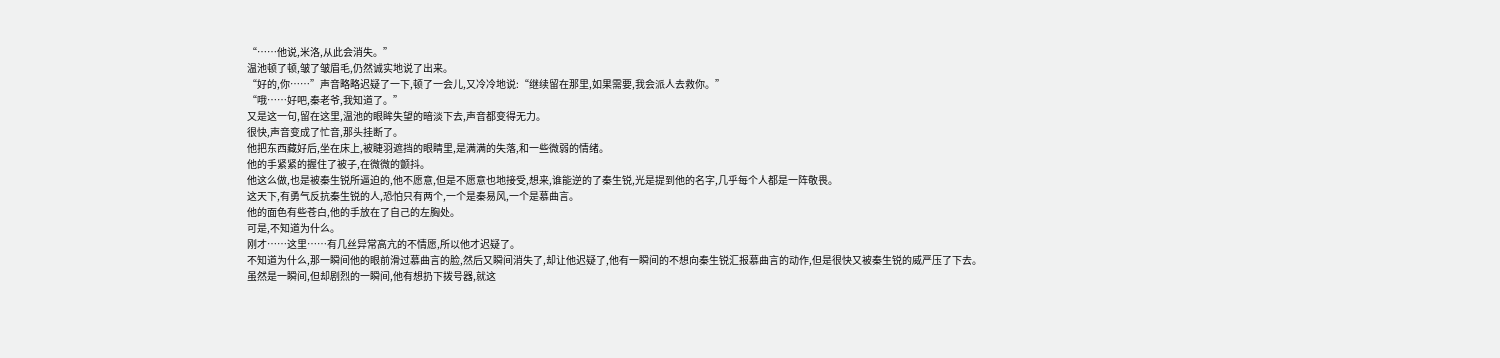“……他说,米洛,从此会消失。”
温池顿了顿,皱了皱眉毛,仍然诚实地说了出来。
“好的,你……”声音略略迟疑了一下,顿了一会儿,又冷冷地说:“继续留在那里,如果需要,我会派人去救你。”
“哦……好吧,秦老爷,我知道了。”
又是这一句,留在这里,温池的眼眸失望的暗淡下去,声音都变得无力。
很快,声音变成了忙音,那头挂断了。
他把东西藏好后,坐在床上,被睫羽遮挡的眼睛里,是满满的失落,和一些微弱的情绪。
他的手紧紧的握住了被子,在微微的颤抖。
他这么做,也是被秦生锐所逼迫的,他不愿意,但是不愿意也地接受,想来,谁能逆的了秦生锐,光是提到他的名字,几乎每个人都是一阵敬畏。
这天下,有勇气反抗秦生锐的人,恐怕只有两个,一个是秦易风,一个是慕曲言。
他的面色有些苍白,他的手放在了自己的左胸处。
可是,不知道为什么。
刚才……这里……有几丝异常高亢的不情愿,所以他才迟疑了。
不知道为什么,那一瞬间他的眼前滑过慕曲言的脸,然后又瞬间消失了,却让他迟疑了,他有一瞬间的不想向秦生锐汇报慕曲言的动作,但是很快又被秦生锐的威严压了下去。
虽然是一瞬间,但却剧烈的一瞬间,他有想扔下拨号器,就这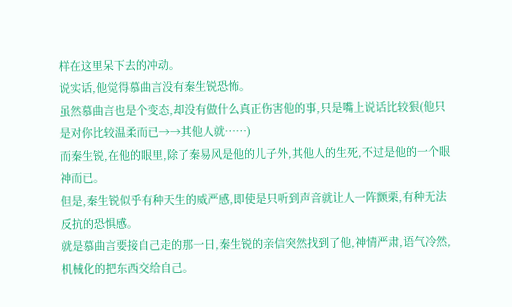样在这里呆下去的冲动。
说实话,他觉得慕曲言没有秦生锐恐怖。
虽然慕曲言也是个变态,却没有做什么真正伤害他的事,只是嘴上说话比较狠(他只是对你比较温柔而已→→其他人就……)
而秦生锐,在他的眼里,除了秦易风是他的儿子外,其他人的生死,不过是他的一个眼神而已。
但是,秦生锐似乎有种天生的威严感,即使是只听到声音就让人一阵颤栗,有种无法反抗的恐惧感。
就是慕曲言要接自己走的那一日,秦生锐的亲信突然找到了他,神情严肃,语气冷然,机械化的把东西交给自己。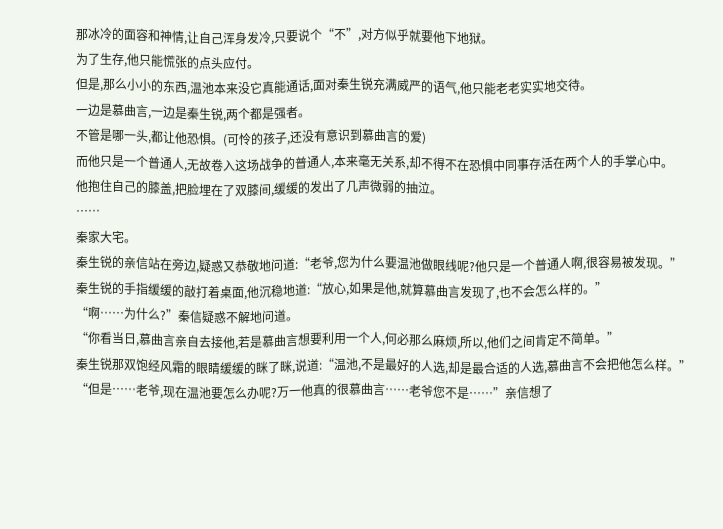那冰冷的面容和神情,让自己浑身发冷,只要说个“不”,对方似乎就要他下地狱。
为了生存,他只能慌张的点头应付。
但是,那么小小的东西,温池本来没它真能通话,面对秦生锐充满威严的语气,他只能老老实实地交待。
一边是慕曲言,一边是秦生锐,两个都是强者。
不管是哪一头,都让他恐惧。(可怜的孩子,还没有意识到慕曲言的爱)
而他只是一个普通人,无故卷入这场战争的普通人,本来毫无关系,却不得不在恐惧中同事存活在两个人的手掌心中。
他抱住自己的膝盖,把脸埋在了双膝间,缓缓的发出了几声微弱的抽泣。
……
秦家大宅。
秦生锐的亲信站在旁边,疑惑又恭敬地问道:“老爷,您为什么要温池做眼线呢?他只是一个普通人啊,很容易被发现。”
秦生锐的手指缓缓的敲打着桌面,他沉稳地道:“放心,如果是他,就算慕曲言发现了,也不会怎么样的。”
“啊……为什么?”秦信疑惑不解地问道。
“你看当日,慕曲言亲自去接他,若是慕曲言想要利用一个人,何必那么麻烦,所以,他们之间肯定不简单。”
秦生锐那双饱经风霜的眼睛缓缓的眯了眯,说道:“温池,不是最好的人选,却是最合适的人选,慕曲言不会把他怎么样。”
“但是……老爷,现在温池要怎么办呢?万一他真的很慕曲言……老爷您不是……”亲信想了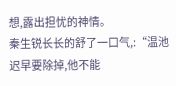想,露出担忧的神情。
秦生锐长长的舒了一口气,:“温池迟早要除掉,他不能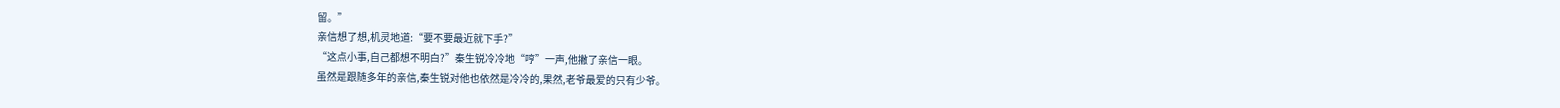留。”
亲信想了想,机灵地道:“要不要最近就下手?”
“这点小事,自己都想不明白?”秦生锐冷冷地“哼”一声,他撇了亲信一眼。
虽然是跟随多年的亲信,秦生锐对他也依然是冷冷的,果然,老爷最爱的只有少爷。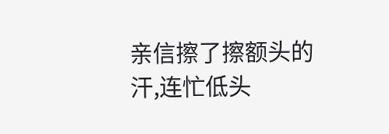亲信擦了擦额头的汗,连忙低头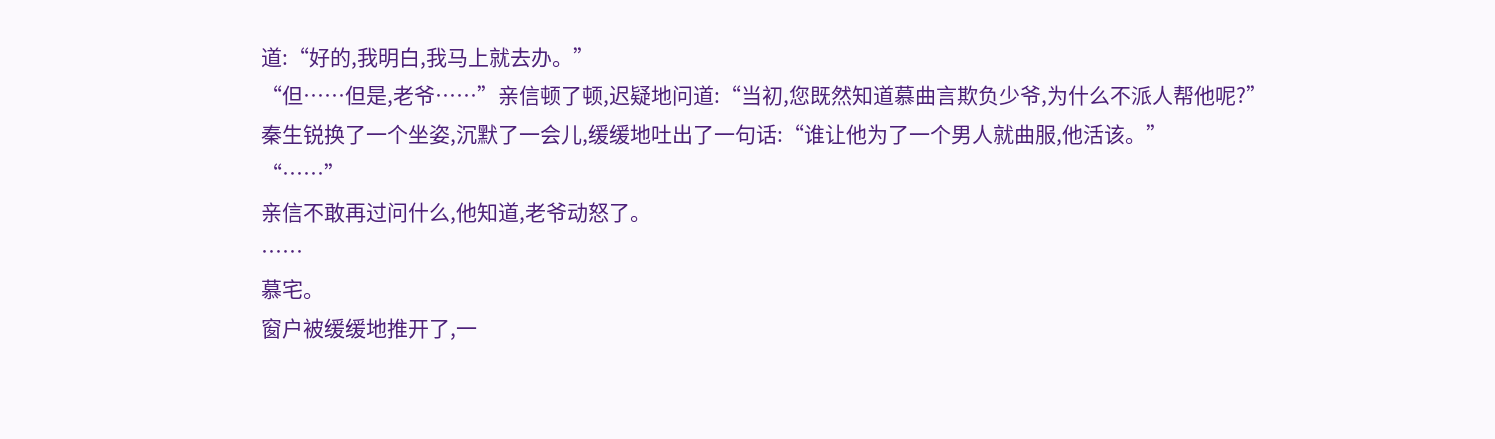道:“好的,我明白,我马上就去办。”
“但……但是,老爷……”亲信顿了顿,迟疑地问道:“当初,您既然知道慕曲言欺负少爷,为什么不派人帮他呢?”
秦生锐换了一个坐姿,沉默了一会儿,缓缓地吐出了一句话:“谁让他为了一个男人就曲服,他活该。”
“……”
亲信不敢再过问什么,他知道,老爷动怒了。
……
慕宅。
窗户被缓缓地推开了,一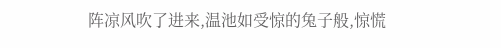阵凉风吹了进来,温池如受惊的兔子般,惊慌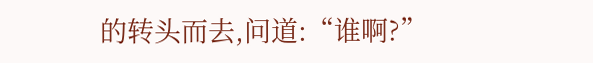的转头而去,问道:“谁啊?”